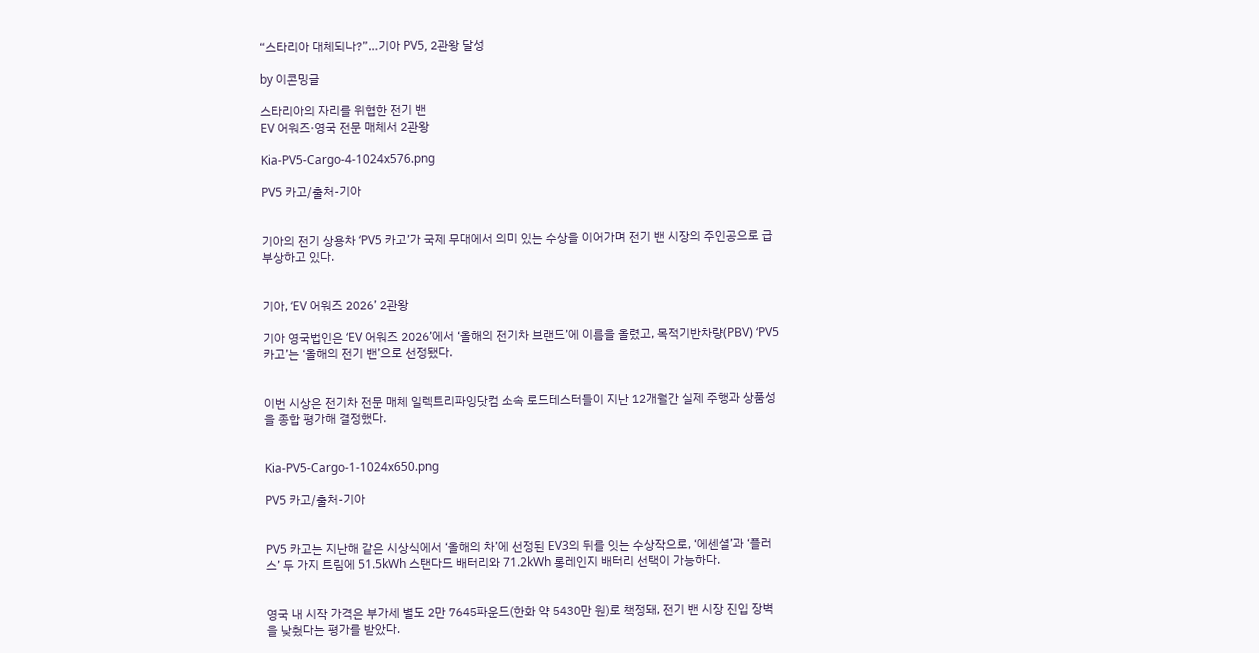“스타리아 대체되나?”…기아 PV5, 2관왕 달성

by 이콘밍글

스타리아의 자리를 위협한 전기 밴
EV 어워즈·영국 전문 매체서 2관왕

Kia-PV5-Cargo-4-1024x576.png

PV5 카고/출처-기아


기아의 전기 상용차 ‘PV5 카고’가 국제 무대에서 의미 있는 수상을 이어가며 전기 밴 시장의 주인공으로 급부상하고 있다.


기아, ‘EV 어워즈 2026’ 2관왕

기아 영국법인은 ‘EV 어워즈 2026’에서 ‘올해의 전기차 브랜드’에 이름을 올렸고, 목적기반차량(PBV) ‘PV5 카고’는 ‘올해의 전기 밴’으로 선정됐다.


이번 시상은 전기차 전문 매체 일렉트리파잉닷컴 소속 로드테스터들이 지난 12개월간 실제 주행과 상품성을 종합 평가해 결정했다.


Kia-PV5-Cargo-1-1024x650.png

PV5 카고/출처-기아


PV5 카고는 지난해 같은 시상식에서 ‘올해의 차’에 선정된 EV3의 뒤를 잇는 수상작으로, ‘에센셜’과 ‘플러스’ 두 가지 트림에 51.5kWh 스탠다드 배터리와 71.2kWh 롱레인지 배터리 선택이 가능하다.


영국 내 시작 가격은 부가세 별도 2만 7645파운드(한화 약 5430만 원)로 책정돼, 전기 밴 시장 진입 장벽을 낮췄다는 평가를 받았다.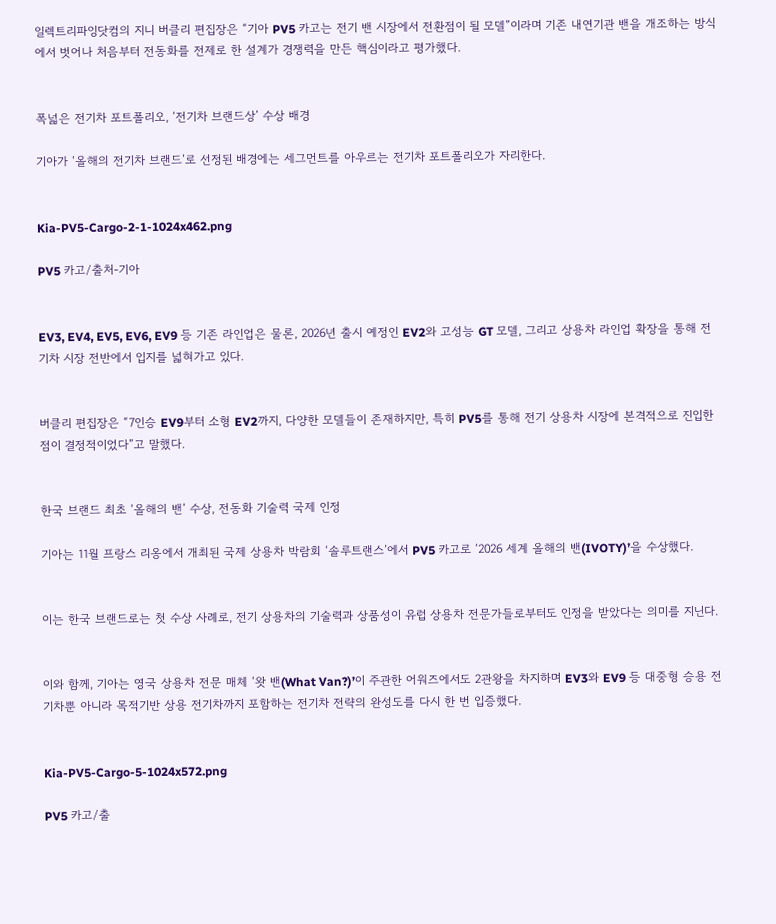일렉트리파잉닷컴의 지니 버클리 편집장은 “기아 PV5 카고는 전기 밴 시장에서 전환점이 될 모델”이라며 기존 내연기관 밴을 개조하는 방식에서 벗어나 처음부터 전동화를 전제로 한 설계가 경쟁력을 만든 핵심이라고 평가했다.


폭넓은 전기차 포트폴리오, ‘전기차 브랜드상’ 수상 배경

기아가 ‘올해의 전기차 브랜드’로 선정된 배경에는 세그먼트를 아우르는 전기차 포트폴리오가 자리한다.


Kia-PV5-Cargo-2-1-1024x462.png

PV5 카고/출처-기아


EV3, EV4, EV5, EV6, EV9 등 기존 라인업은 물론, 2026년 출시 예정인 EV2와 고성능 GT 모델, 그리고 상용차 라인업 확장을 통해 전기차 시장 전반에서 입지를 넓혀가고 있다.


버클리 편집장은 “7인승 EV9부터 소형 EV2까지, 다양한 모델들이 존재하지만, 특히 PV5를 통해 전기 상용차 시장에 본격적으로 진입한 점이 결정적이었다”고 말했다.


한국 브랜드 최초 ‘올해의 밴’ 수상, 전동화 기술력 국제 인정

기아는 11월 프랑스 리옹에서 개최된 국제 상용차 박람회 ‘솔루트랜스’에서 PV5 카고로 ‘2026 세계 올해의 밴(IVOTY)’을 수상했다.


이는 한국 브랜드로는 첫 수상 사례로, 전기 상용차의 기술력과 상품성이 유럽 상용차 전문가들로부터도 인정을 받았다는 의미를 지닌다.


이와 함께, 기아는 영국 상용차 전문 매체 ‘왓 밴(What Van?)’이 주관한 어워즈에서도 2관왕을 차지하며 EV3와 EV9 등 대중형 승용 전기차뿐 아니라 목적기반 상용 전기차까지 포함하는 전기차 전략의 완성도를 다시 한 번 입증했다.


Kia-PV5-Cargo-5-1024x572.png

PV5 카고/출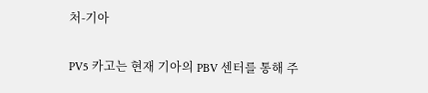처-기아


PV5 카고는 현재 기아의 PBV 센터를 통해 주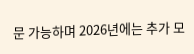문 가능하며 2026년에는 추가 모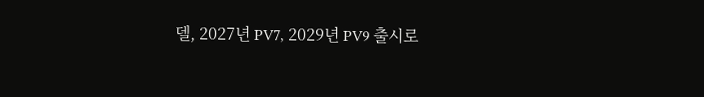델, 2027년 PV7, 2029년 PV9 출시로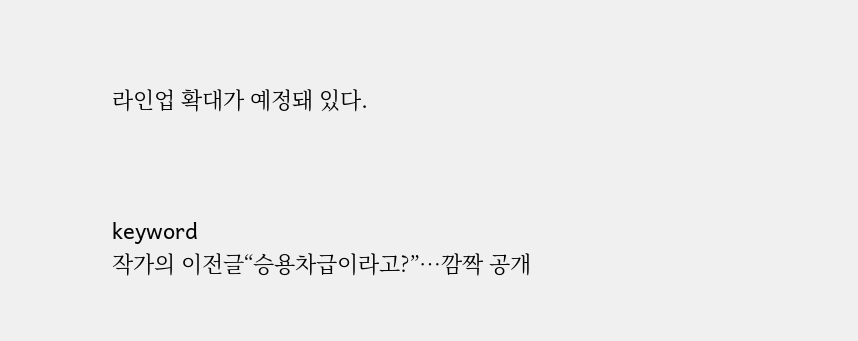라인업 확대가 예정돼 있다.



keyword
작가의 이전글“승용차급이라고?”…깜짝 공개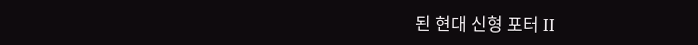된 현대 신형 포터 II